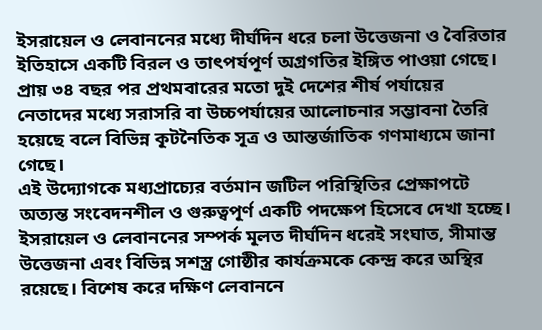ইসরায়েল ও লেবাননের মধ্যে দীর্ঘদিন ধরে চলা উত্তেজনা ও বৈরিতার ইতিহাসে একটি বিরল ও তাৎপর্যপূর্ণ অগ্রগতির ইঙ্গিত পাওয়া গেছে। প্রায় ৩৪ বছর পর প্রথমবারের মতো দুই দেশের শীর্ষ পর্যায়ের নেতাদের মধ্যে সরাসরি বা উচ্চপর্যায়ের আলোচনার সম্ভাবনা তৈরি হয়েছে বলে বিভিন্ন কূটনৈতিক সূত্র ও আন্তর্জাতিক গণমাধ্যমে জানা গেছে।
এই উদ্যোগকে মধ্যপ্রাচ্যের বর্তমান জটিল পরিস্থিতির প্রেক্ষাপটে অত্যন্ত সংবেদনশীল ও গুরুত্বপূর্ণ একটি পদক্ষেপ হিসেবে দেখা হচ্ছে। ইসরায়েল ও লেবাননের সম্পর্ক মূলত দীর্ঘদিন ধরেই সংঘাত, সীমান্ত উত্তেজনা এবং বিভিন্ন সশস্ত্র গোষ্ঠীর কার্যক্রমকে কেন্দ্র করে অস্থির রয়েছে। বিশেষ করে দক্ষিণ লেবাননে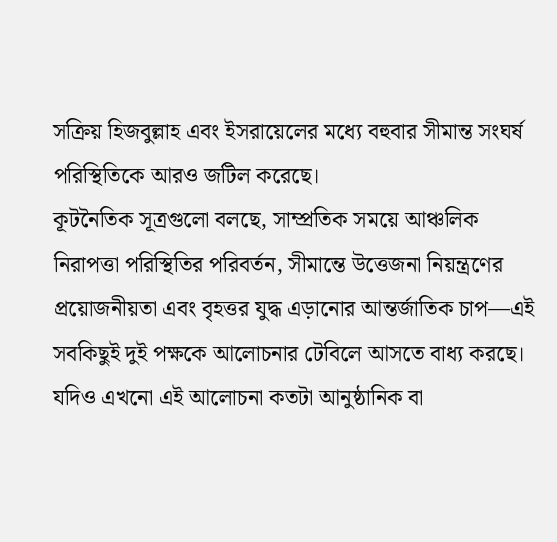সক্রিয় হিজবুল্লাহ এবং ইসরায়েলের মধ্যে বহুবার সীমান্ত সংঘর্ষ পরিস্থিতিকে আরও জটিল করেছে।
কূটনৈতিক সূত্রগুলো বলছে, সাম্প্রতিক সময়ে আঞ্চলিক নিরাপত্তা পরিস্থিতির পরিবর্তন, সীমান্তে উত্তেজনা নিয়ন্ত্রণের প্রয়োজনীয়তা এবং বৃহত্তর যুদ্ধ এড়ানোর আন্তর্জাতিক চাপ—এই সবকিছুই দুই পক্ষকে আলোচনার টেবিলে আসতে বাধ্য করছে। যদিও এখনো এই আলোচনা কতটা আনুষ্ঠানিক বা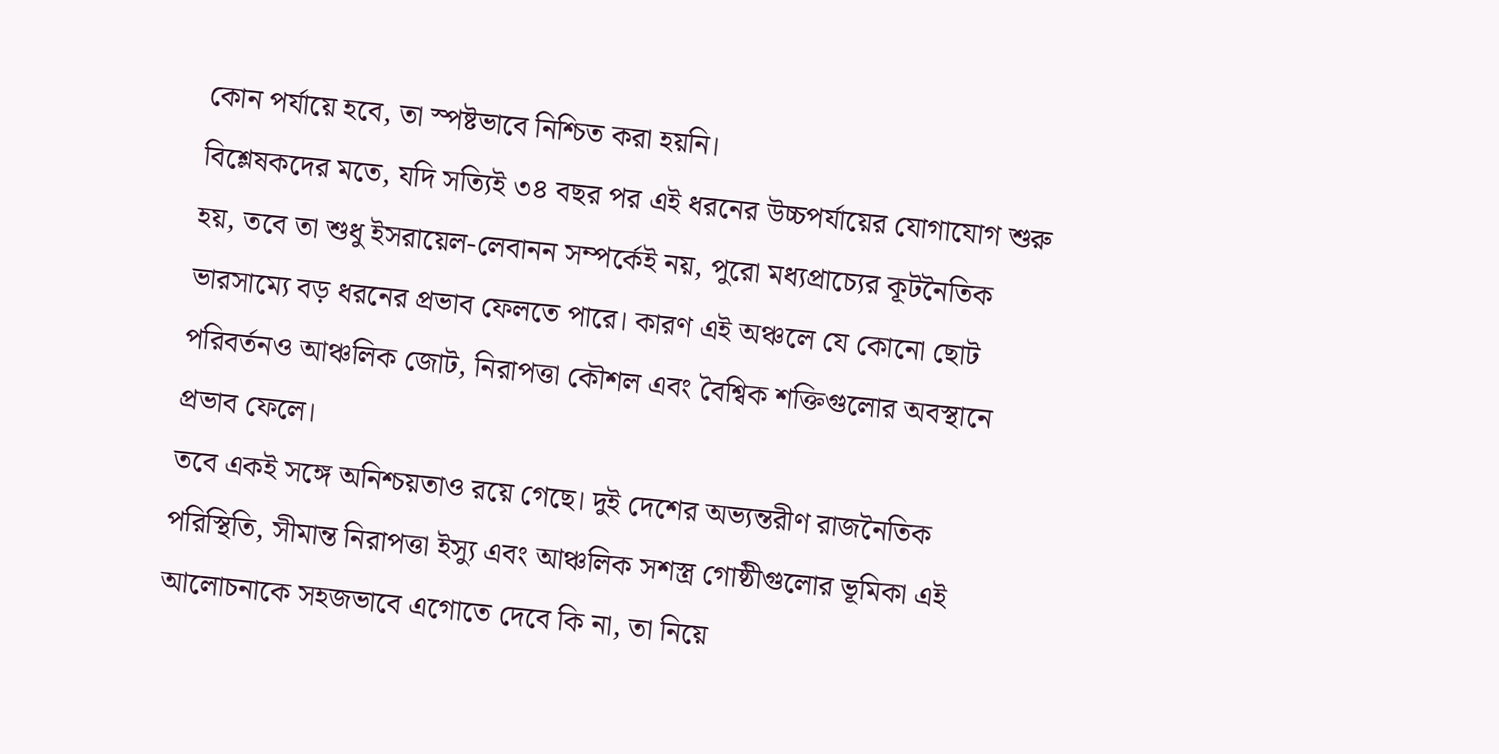কোন পর্যায়ে হবে, তা স্পষ্টভাবে নিশ্চিত করা হয়নি।
বিশ্লেষকদের মতে, যদি সত্যিই ৩৪ বছর পর এই ধরনের উচ্চপর্যায়ের যোগাযোগ শুরু হয়, তবে তা শুধু ইসরায়েল-লেবানন সম্পর্কেই নয়, পুরো মধ্যপ্রাচ্যের কূটনৈতিক ভারসাম্যে বড় ধরনের প্রভাব ফেলতে পারে। কারণ এই অঞ্চলে যে কোনো ছোট পরিবর্তনও আঞ্চলিক জোট, নিরাপত্তা কৌশল এবং বৈশ্বিক শক্তিগুলোর অবস্থানে প্রভাব ফেলে।
তবে একই সঙ্গে অনিশ্চয়তাও রয়ে গেছে। দুই দেশের অভ্যন্তরীণ রাজনৈতিক পরিস্থিতি, সীমান্ত নিরাপত্তা ইস্যু এবং আঞ্চলিক সশস্ত্র গোষ্ঠীগুলোর ভূমিকা এই আলোচনাকে সহজভাবে এগোতে দেবে কি না, তা নিয়ে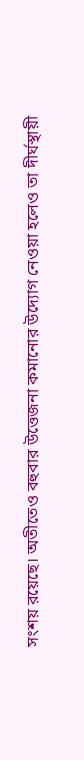সংশয় রয়েছে। অতীতেও বহুবার উত্তেজনা কমানোর উদ্যোগ নেওয়া হলেও তা দীর্ঘস্থায়ী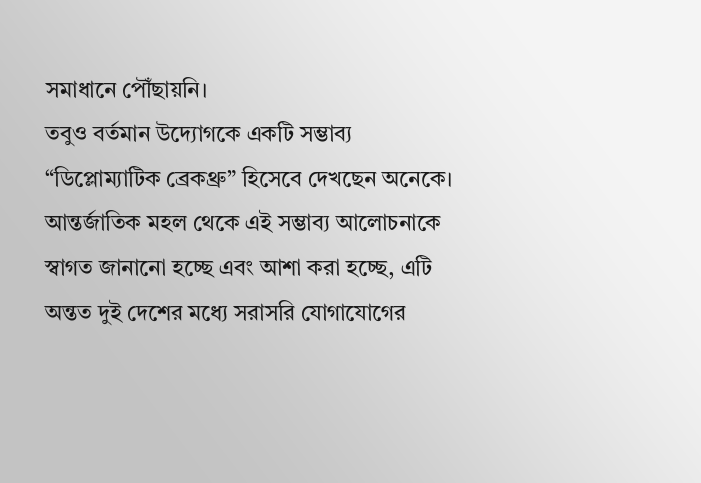সমাধানে পৌঁছায়নি।
তবুও বর্তমান উদ্যোগকে একটি সম্ভাব্য “ডিপ্লোম্যাটিক ব্রেকথ্রু” হিসেবে দেখছেন অনেকে। আন্তর্জাতিক মহল থেকে এই সম্ভাব্য আলোচনাকে স্বাগত জানানো হচ্ছে এবং আশা করা হচ্ছে, এটি অন্তত দুই দেশের মধ্যে সরাসরি যোগাযোগের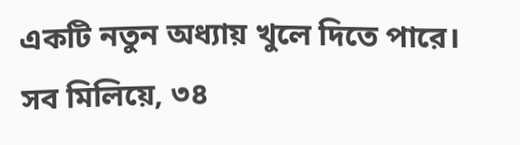একটি নতুন অধ্যায় খুলে দিতে পারে।
সব মিলিয়ে, ৩৪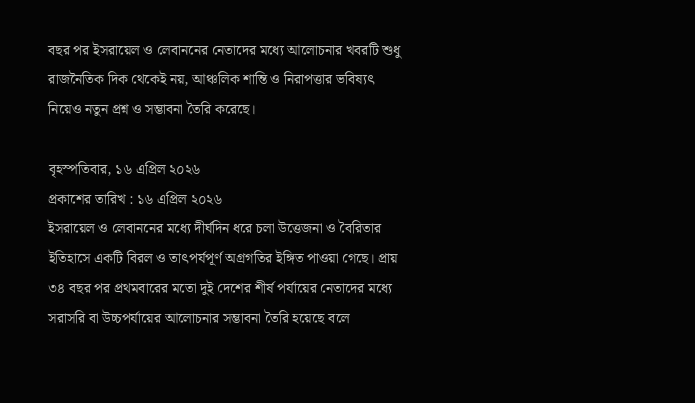বছর পর ইসরায়েল ও লেবাননের নেতাদের মধ্যে আলোচনার খবরটি শুধু রাজনৈতিক দিক থেকেই নয়, আঞ্চলিক শান্তি ও নিরাপত্তার ভবিষ্যৎ নিয়েও নতুন প্রশ্ন ও সম্ভাবনা তৈরি করেছে।

বৃহস্পতিবার, ১৬ এপ্রিল ২০২৬
প্রকাশের তারিখ : ১৬ এপ্রিল ২০২৬
ইসরায়েল ও লেবাননের মধ্যে দীর্ঘদিন ধরে চলা উত্তেজনা ও বৈরিতার ইতিহাসে একটি বিরল ও তাৎপর্যপূর্ণ অগ্রগতির ইঙ্গিত পাওয়া গেছে। প্রায় ৩৪ বছর পর প্রথমবারের মতো দুই দেশের শীর্ষ পর্যায়ের নেতাদের মধ্যে সরাসরি বা উচ্চপর্যায়ের আলোচনার সম্ভাবনা তৈরি হয়েছে বলে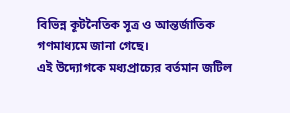বিভিন্ন কূটনৈতিক সূত্র ও আন্তর্জাতিক গণমাধ্যমে জানা গেছে।
এই উদ্যোগকে মধ্যপ্রাচ্যের বর্তমান জটিল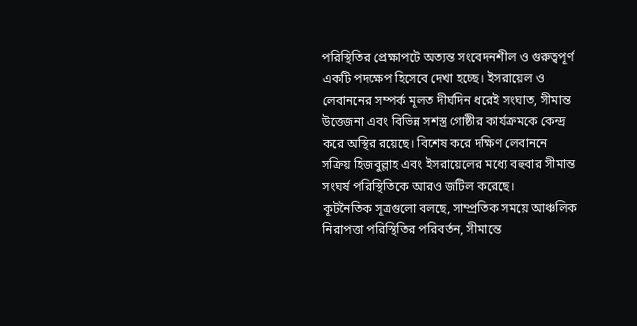পরিস্থিতির প্রেক্ষাপটে অত্যন্ত সংবেদনশীল ও গুরুত্বপূর্ণ একটি পদক্ষেপ হিসেবে দেখা হচ্ছে। ইসরায়েল ও লেবাননের সম্পর্ক মূলত দীর্ঘদিন ধরেই সংঘাত, সীমান্ত উত্তেজনা এবং বিভিন্ন সশস্ত্র গোষ্ঠীর কার্যক্রমকে কেন্দ্র করে অস্থির রয়েছে। বিশেষ করে দক্ষিণ লেবাননে সক্রিয় হিজবুল্লাহ এবং ইসরায়েলের মধ্যে বহুবার সীমান্ত সংঘর্ষ পরিস্থিতিকে আরও জটিল করেছে।
কূটনৈতিক সূত্রগুলো বলছে, সাম্প্রতিক সময়ে আঞ্চলিক নিরাপত্তা পরিস্থিতির পরিবর্তন, সীমান্তে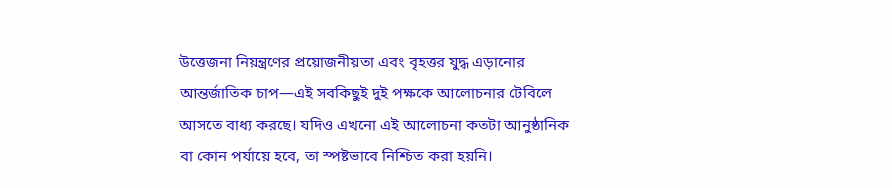উত্তেজনা নিয়ন্ত্রণের প্রয়োজনীয়তা এবং বৃহত্তর যুদ্ধ এড়ানোর আন্তর্জাতিক চাপ—এই সবকিছুই দুই পক্ষকে আলোচনার টেবিলে আসতে বাধ্য করছে। যদিও এখনো এই আলোচনা কতটা আনুষ্ঠানিক বা কোন পর্যায়ে হবে, তা স্পষ্টভাবে নিশ্চিত করা হয়নি।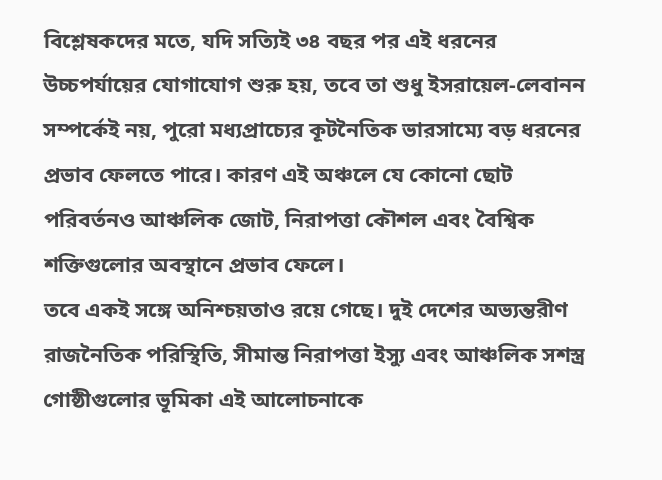বিশ্লেষকদের মতে, যদি সত্যিই ৩৪ বছর পর এই ধরনের উচ্চপর্যায়ের যোগাযোগ শুরু হয়, তবে তা শুধু ইসরায়েল-লেবানন সম্পর্কেই নয়, পুরো মধ্যপ্রাচ্যের কূটনৈতিক ভারসাম্যে বড় ধরনের প্রভাব ফেলতে পারে। কারণ এই অঞ্চলে যে কোনো ছোট পরিবর্তনও আঞ্চলিক জোট, নিরাপত্তা কৌশল এবং বৈশ্বিক শক্তিগুলোর অবস্থানে প্রভাব ফেলে।
তবে একই সঙ্গে অনিশ্চয়তাও রয়ে গেছে। দুই দেশের অভ্যন্তরীণ রাজনৈতিক পরিস্থিতি, সীমান্ত নিরাপত্তা ইস্যু এবং আঞ্চলিক সশস্ত্র গোষ্ঠীগুলোর ভূমিকা এই আলোচনাকে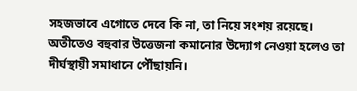সহজভাবে এগোতে দেবে কি না, তা নিয়ে সংশয় রয়েছে। অতীতেও বহুবার উত্তেজনা কমানোর উদ্যোগ নেওয়া হলেও তা দীর্ঘস্থায়ী সমাধানে পৌঁছায়নি।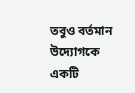তবুও বর্তমান উদ্যোগকে একটি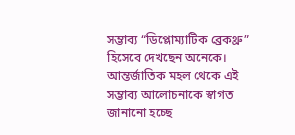সম্ভাব্য “ডিপ্লোম্যাটিক ব্রেকথ্রু” হিসেবে দেখছেন অনেকে। আন্তর্জাতিক মহল থেকে এই সম্ভাব্য আলোচনাকে স্বাগত জানানো হচ্ছে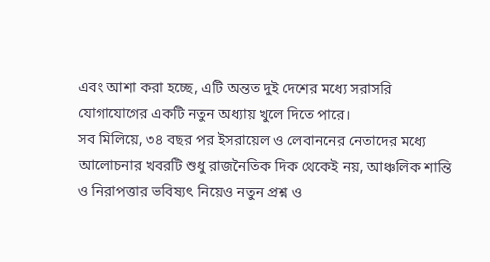এবং আশা করা হচ্ছে, এটি অন্তত দুই দেশের মধ্যে সরাসরি যোগাযোগের একটি নতুন অধ্যায় খুলে দিতে পারে।
সব মিলিয়ে, ৩৪ বছর পর ইসরায়েল ও লেবাননের নেতাদের মধ্যে আলোচনার খবরটি শুধু রাজনৈতিক দিক থেকেই নয়, আঞ্চলিক শান্তি ও নিরাপত্তার ভবিষ্যৎ নিয়েও নতুন প্রশ্ন ও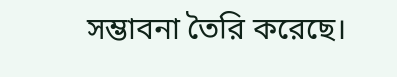সম্ভাবনা তৈরি করেছে।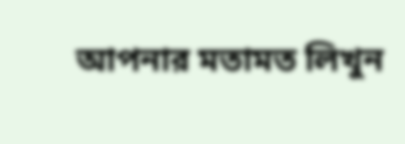আপনার মতামত লিখুন